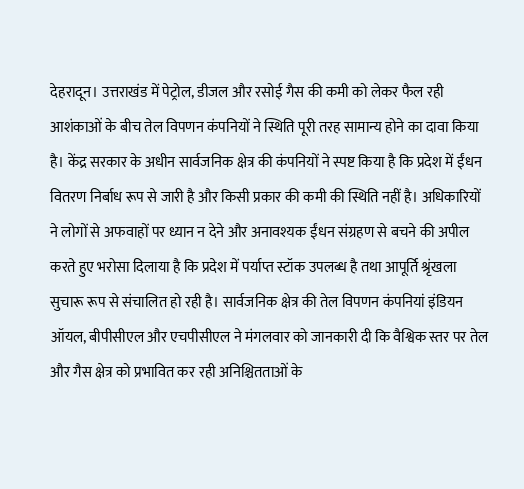देहरादून। उत्तराखंड में पेट्रोल, डीजल और रसोई गैस की कमी को लेकर फैल रही आशंकाओं के बीच तेल विपणन कंपनियों ने स्थिति पूरी तरह सामान्य होने का दावा किया है। केंद्र सरकार के अधीन सार्वजनिक क्षेत्र की कंपनियों ने स्पष्ट किया है कि प्रदेश में ईंधन वितरण निर्बाध रूप से जारी है और किसी प्रकार की कमी की स्थिति नहीं है। अधिकारियों ने लोगों से अफवाहों पर ध्यान न देने और अनावश्यक ईंधन संग्रहण से बचने की अपील करते हुए भरोसा दिलाया है कि प्रदेश में पर्याप्त स्टॉक उपलब्ध है तथा आपूर्ति श्रृंखला सुचारू रूप से संचालित हो रही है। सार्वजनिक क्षेत्र की तेल विपणन कंपनियां इंडियन ऑयल, बीपीसीएल और एचपीसीएल ने मंगलवार को जानकारी दी कि वैश्विक स्तर पर तेल और गैस क्षेत्र को प्रभावित कर रही अनिश्चितताओं के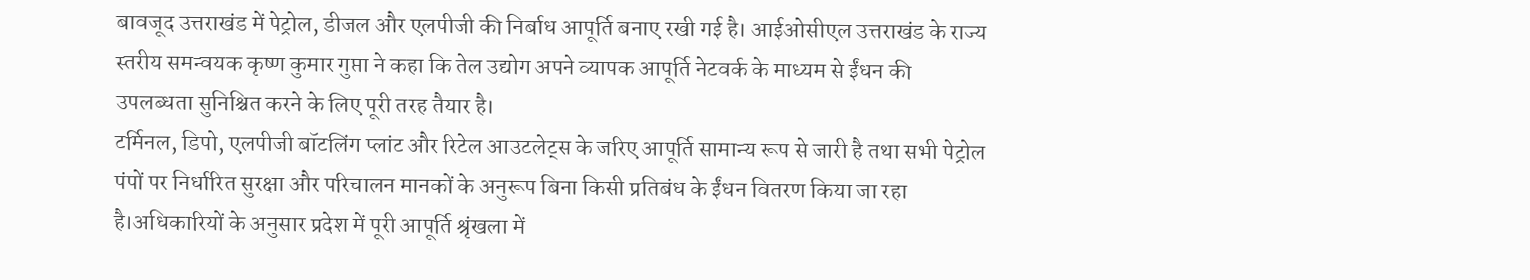बावजूद उत्तराखंड में पेट्रोल, डीजल और एलपीजी की निर्बाध आपूर्ति बनाए रखी गई है। आईओसीएल उत्तराखंड के राज्य स्तरीय समन्वयक कृष्ण कुमार गुप्ता ने कहा कि तेल उद्योग अपने व्यापक आपूर्ति नेटवर्क के माध्यम से ईंधन की उपलब्धता सुनिश्चित करने के लिए पूरी तरह तैयार है।
टर्मिनल, डिपो, एलपीजी बॉटलिंग प्लांट और रिटेल आउटलेट्स के जरिए आपूर्ति सामान्य रूप से जारी है तथा सभी पेट्रोल पंपों पर निर्धारित सुरक्षा और परिचालन मानकों के अनुरूप बिना किसी प्रतिबंध के ईंधन वितरण किया जा रहा है।अधिकारियों के अनुसार प्रदेश में पूरी आपूर्ति श्रृंखला में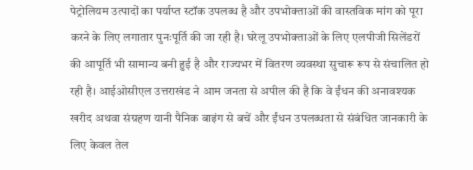पेट्रोलियम उत्पादों का पर्याप्त स्टॉक उपलब्ध है और उपभोक्ताओं की वास्तविक मांग को पूरा करने के लिए लगातार पुनःपूर्ति की जा रही है। घरेलू उपभोक्ताओं के लिए एलपीजी सिलेंडरों की आपूर्ति भी सामान्य बनी हुई है और राज्यभर में वितरण व्यवस्था सुचारू रूप से संचालित हो रही है। आईओसीएल उत्तराखंड ने आम जनता से अपील की है कि वे ईंधन की अनावश्यक खरीद अथवा संग्रहण यानी पैनिक बाइंग से बचें और ईंधन उपलब्धता से संबंधित जानकारी के लिए केवल तेल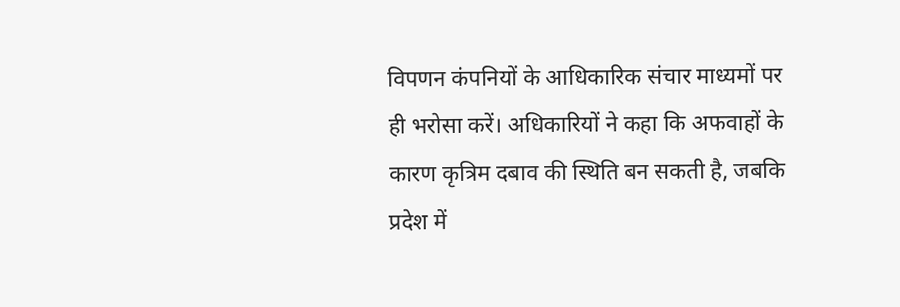विपणन कंपनियों के आधिकारिक संचार माध्यमों पर ही भरोसा करें। अधिकारियों ने कहा कि अफवाहों के कारण कृत्रिम दबाव की स्थिति बन सकती है, जबकि प्रदेश में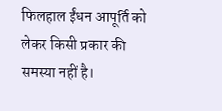फिलहाल ईंधन आपूर्ति को लेकर किसी प्रकार की समस्या नहीं है।